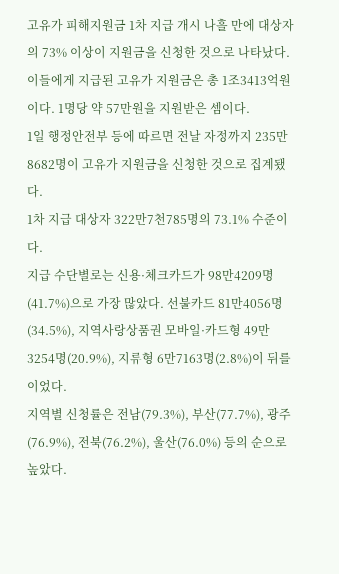고유가 피해지원금 1차 지급 개시 나흘 만에 대상자의 73% 이상이 지원금을 신청한 것으로 나타났다.
이들에게 지급된 고유가 지원금은 총 1조3413억원이다. 1명당 약 57만원을 지원받은 셈이다.
1일 행정안전부 등에 따르면 전날 자정까지 235만8682명이 고유가 지원금을 신청한 것으로 집계됐다.
1차 지급 대상자 322만7천785명의 73.1% 수준이다.
지급 수단별로는 신용·체크카드가 98만4209명(41.7%)으로 가장 많았다. 선불카드 81만4056명(34.5%), 지역사랑상품권 모바일·카드형 49만3254명(20.9%), 지류형 6만7163명(2.8%)이 뒤를 이었다.
지역별 신청률은 전남(79.3%), 부산(77.7%), 광주(76.9%), 전북(76.2%), 울산(76.0%) 등의 순으로 높았다.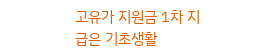고유가 지원금 1차 지급은 기초생활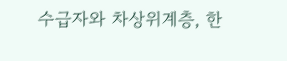수급자와 차상위계층, 한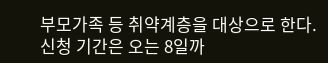부모가족 등 취약계층을 대상으로 한다.
신청 기간은 오는 8일까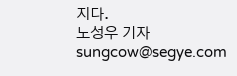지다.
노성우 기자 sungcow@segye.com